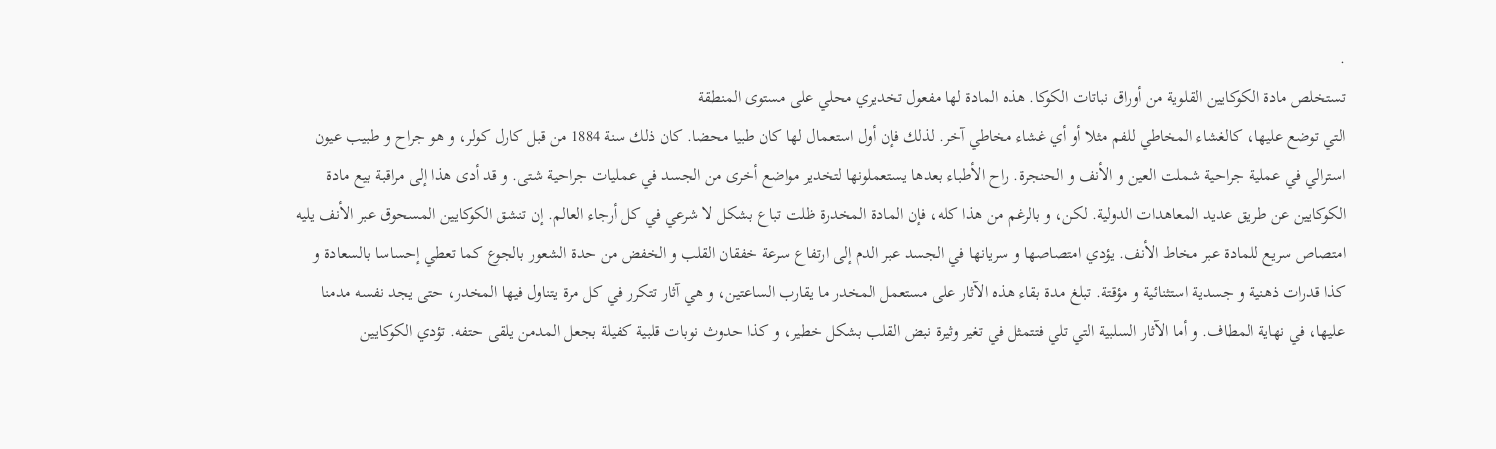.
تستخلص مادة الكوكايين القلوية من أوراق نباتات الكوكا. هذه المادة لها مفعول تخديري محلي على مستوى المنطقة
التي توضع عليها، كالغشاء المخاطي للفم مثلا أو أي غشاء مخاطي آخر. لذلك فإن أول استعمال لها كان طبيا محضا. كان ذلك سنة 1884 من قبل كارل كولر، و هو جراح و طبيب عيون استرالي في عملية جراحية شملت العين و الأنف و الحنجرة. راح الأطباء بعدها يستعملونها لتخدير مواضع أخرى من الجسد في عمليات جراحية شتى. و قد أدى هذا إلى مراقبة بيع مادة الكوكايين عن طريق عديد المعاهدات الدولية. لكن، و بالرغم من هذا كله، فإن المادة المخدرة ظلت تباع بشكل لا شرعي في كل أرجاء العالم. إن تنشق الكوكايين المسحوق عبر الأنف يليه امتصاص سريع للمادة عبر مخاط الأنف. يؤدي امتصاصها و سريانها في الجسد عبر الدم إلى ارتفاع سرعة خفقان القلب و الخفض من حدة الشعور بالجوع كما تعطي إحساسا بالسعادة و كذا قدرات ذهنية و جسدية استثنائية و مؤقتة. تبلغ مدة بقاء هذه الآثار على مستعمل المخدر ما يقارب الساعتين، و هي آثار تتكرر في كل مرة يتناول فيها المخدر، حتى يجد نفسه مدمنا عليها، في نهاية المطاف. و أما الآثار السلبية التي تلي فتتمثل في تغير وثيرة نبض القلب بشكل خطير، و كذا حدوث نوبات قلبية كفيلة بجعل المدمن يلقى حتفه. تؤدي الكوكايين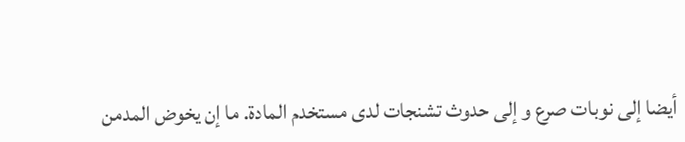أيضا إلى نوبات صرع و إلى حدوث تشنجات لدى مستخدم المادة. ما إن يخوض المدمن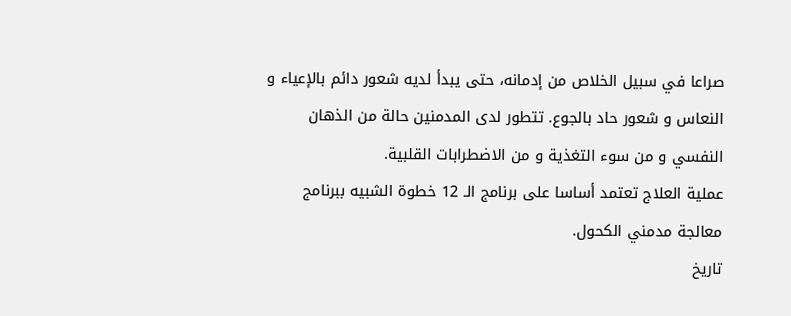صراعا في سبيل الخلاص من إدمانه، حتى يبدأ لديه شعور دائم بالإعياء و النعاس و شعور حاد بالجوع. تتطور لدى المدمنين حالة من الذهان النفسي و من سوء التغذية و من الاضطرابات القلبية.
عملية العلاج تعتمد أساسا على برنامج الـ 12 خطوة الشبيه ببرنامج معالجة مدمني الكحول.
تاريخ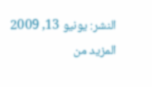النشر: يونيو 13, 2009
المزيد من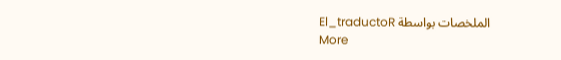الملخصات بواسطة El_traductoR
More